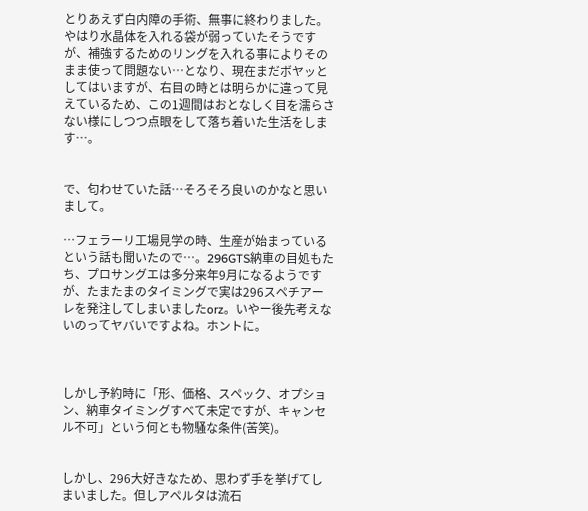とりあえず白内障の手術、無事に終わりました。やはり水晶体を入れる袋が弱っていたそうですが、補強するためのリングを入れる事によりそのまま使って問題ない…となり、現在まだボヤッとしてはいますが、右目の時とは明らかに違って見えているため、この1週間はおとなしく目を濡らさない様にしつつ点眼をして落ち着いた生活をします…。


で、匂わせていた話…そろそろ良いのかなと思いまして。

…フェラーリ工場見学の時、生産が始まっているという話も聞いたので…。296GTS納車の目処もたち、プロサングエは多分来年9月になるようですが、たまたまのタイミングで実は296スペチアーレを発注してしまいましたorz。いやー後先考えないのってヤバいですよね。ホントに。



しかし予約時に「形、価格、スペック、オプション、納車タイミングすべて未定ですが、キャンセル不可」という何とも物騒な条件(苦笑)。


しかし、296大好きなため、思わず手を挙げてしまいました。但しアペルタは流石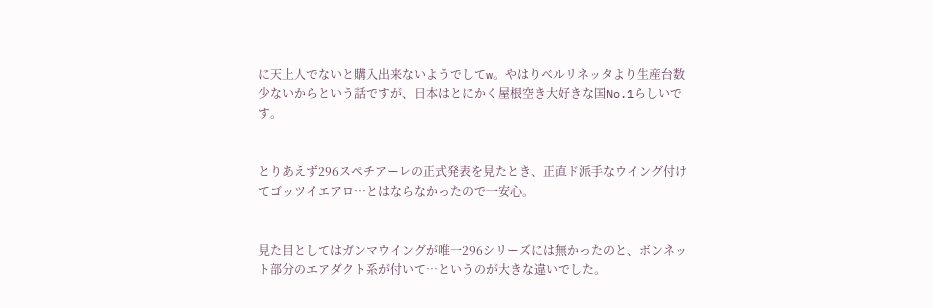に天上人でないと購入出来ないようでしてw。やはりベルリネッタより生産台数少ないからという話ですが、日本はとにかく屋根空き大好きな国No.1らしいです。


とりあえず296スペチアーレの正式発表を見たとき、正直ド派手なウイング付けてゴッツイエアロ…とはならなかったので一安心。


見た目としてはガンマウイングが唯一296シリーズには無かったのと、ボンネット部分のエアダクト系が付いて…というのが大きな違いでした。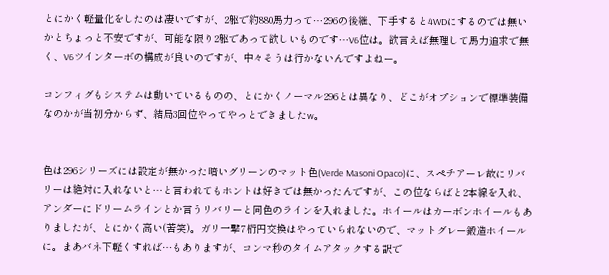とにかく軽量化をしたのは凄いですが、2躯で約880馬力って…296の後継、下手すると4WDにするのでは無いかとちょっと不安ですが、可能な限り2躯であって欲しいものです…V6位は。欲言えば無理して馬力追求で無く、V6ツインターボの構成が良いのですが、中々そうは行かないんですよねー。

コンフィグもシステムは動いているものの、とにかくノーマル296とは異なり、どこがオプションで標準装備なのかが当初分からず、結局3回位やってやっとできましたw。


色は296シリーズには設定が無かった暗いグリーンのマット色(Verde Masoni Opaco)に、スペチアーレ故にリバリーは絶対に入れないと…と言われてもホントは好きでは無かったんですが、この位ならばと2本線を入れ、アンダーにドリームラインとか言うリバリーと同色のラインを入れました。ホイールはカーボンホイールもありましたが、とにかく高い(苦笑)。ガリ一撃7桁円交換はやっていられないので、マットグレー鍛造ホイールに。まあバネ下軽くすれば…もありますが、コンマ秒のタイムアタックする訳で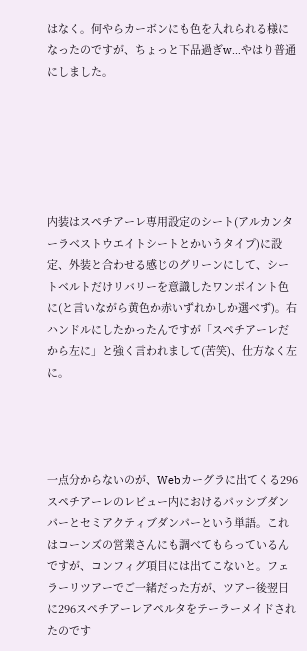はなく。何やらカーボンにも色を入れられる様になったのですが、ちょっと下品過ぎw…やはり普通にしました。






内装はスペチアーレ専用設定のシート(アルカンターラベストウエイトシートとかいうタイプ)に設定、外装と合わせる感じのグリーンにして、シートベルトだけリバリーを意識したワンポイント色に(と言いながら黄色か赤いずれかしか選べず)。右ハンドルにしたかったんですが「スペチアーレだから左に」と強く言われまして(苦笑)、仕方なく左に。




一点分からないのが、Webカーグラに出てくる296スペチアーレのレビュー内におけるパッシブダンパーとセミアクティブダンパーという単語。これはコーンズの営業さんにも調べてもらっているんですが、コンフィグ項目には出てこないと。フェラーリツアーでご一緒だった方が、ツアー後翌日に296スペチアーレアペルタをテーラーメイドされたのです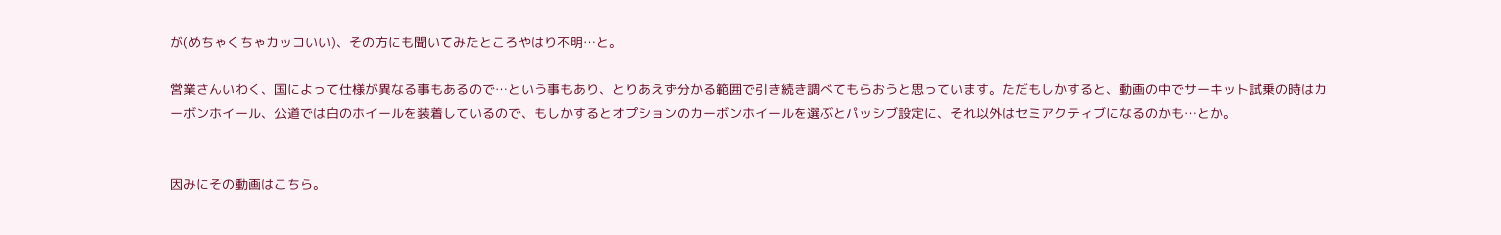が(めちゃくちゃカッコいい)、その方にも聞いてみたところやはり不明…と。

営業さんいわく、国によって仕様が異なる事もあるので…という事もあり、とりあえず分かる範囲で引き続き調べてもらおうと思っています。ただもしかすると、動画の中でサーキット試乗の時はカーボンホイール、公道では白のホイールを装着しているので、もしかするとオプションのカーボンホイールを選ぶとパッシブ設定に、それ以外はセミアクティブになるのかも…とか。


因みにその動画はこちら。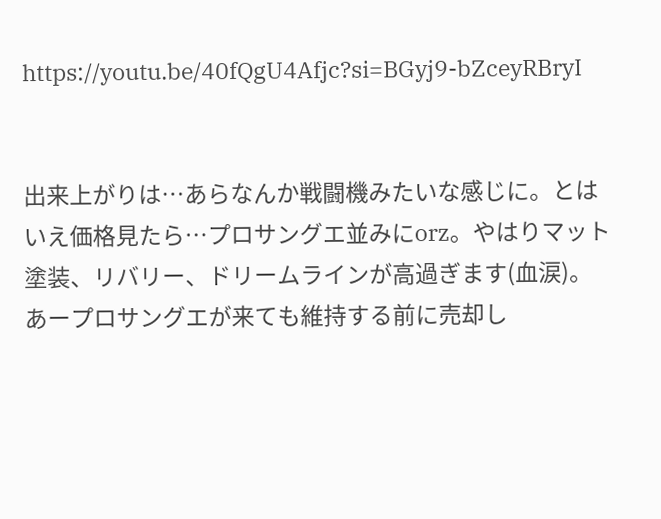https://youtu.be/40fQgU4Afjc?si=BGyj9-bZceyRBryI


出来上がりは…あらなんか戦闘機みたいな感じに。とはいえ価格見たら…プロサングエ並みにorz。やはりマット塗装、リバリー、ドリームラインが高過ぎます(血涙)。あープロサングエが来ても維持する前に売却し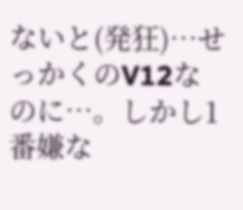ないと(発狂)…せっかくのV12なのに…。しかし1番嫌な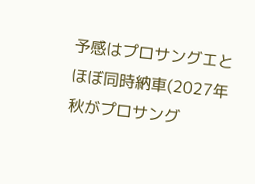予感はプロサングエとほぼ同時納車(2027年秋がプロサング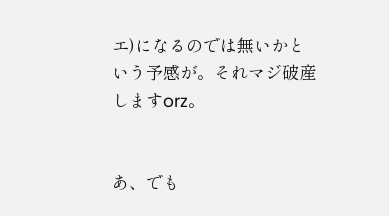エ)になるのでは無いかという予感が。それマジ破産しますorz。


あ、でも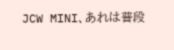JCW MINI、あれは普段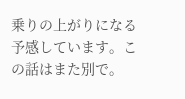乗りの上がりになる予感しています。この話はまた別で。